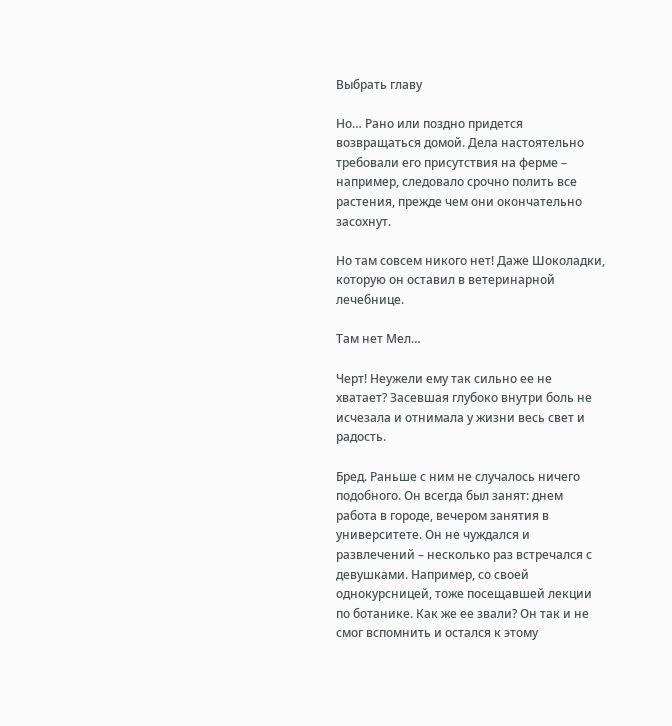Выбрать главу

Но… Рано или поздно придется возвращаться домой. Дела настоятельно требовали его присутствия на ферме – например, следовало срочно полить все растения, прежде чем они окончательно засохнут.

Но там совсем никого нет! Даже Шоколадки, которую он оставил в ветеринарной лечебнице.

Там нет Мел…

Черт! Неужели ему так сильно ее не хватает? Засевшая глубоко внутри боль не исчезала и отнимала у жизни весь свет и радость.

Бред. Раньше с ним не случалось ничего подобного. Он всегда был занят: днем работа в городе, вечером занятия в университете. Он не чуждался и развлечений – несколько раз встречался с девушками. Например, со своей однокурсницей, тоже посещавшей лекции по ботанике. Как же ее звали? Он так и не смог вспомнить и остался к этому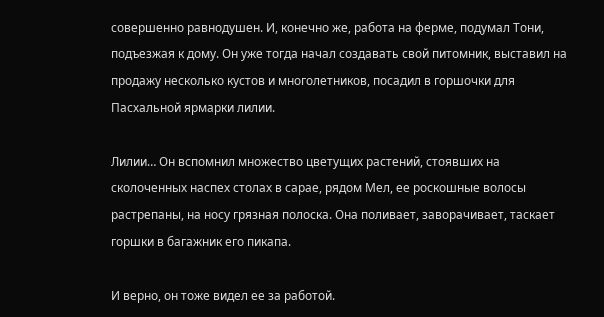совершенно равнодушен. И, конечно же, работа на ферме, подумал Тони, подъезжая к дому. Он уже тогда начал создавать свой питомник, выставил на продажу несколько кустов и многолетников, посадил в горшочки для Пасхальной ярмарки лилии.

Лилии… Он вспомнил множество цветущих растений, стоявших на сколоченных наспех столах в сарае, рядом Мел, ее роскошные волосы растрепаны, на носу грязная полоска. Она поливает, заворачивает, таскает горшки в багажник его пикапа.

И верно, он тоже видел ее за работой.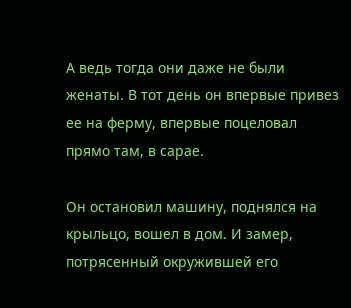А ведь тогда они даже не были женаты. В тот день он впервые привез ее на ферму, впервые поцеловал прямо там, в сарае.

Он остановил машину, поднялся на крыльцо, вошел в дом. И замер, потрясенный окружившей его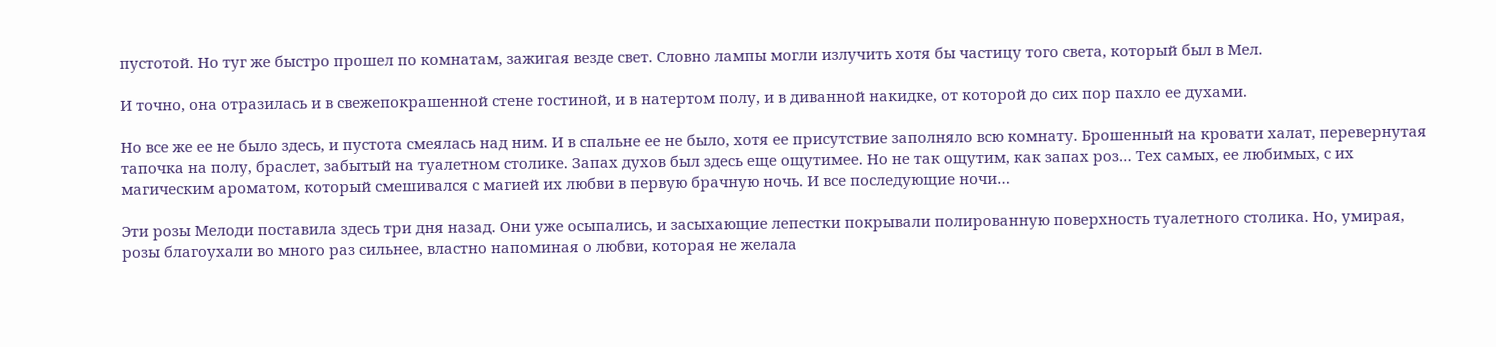пустотой. Но туг же быстро прошел по комнатам, зажигая везде свет. Словно лампы могли излучить хотя бы частицу того света, который был в Мел.

И точно, она отразилась и в свежепокрашенной стене гостиной, и в натертом полу, и в диванной накидке, от которой до сих пор пахло ее духами.

Но все же ее не было здесь, и пустота смеялась над ним. И в спальне ее не было, хотя ее присутствие заполняло всю комнату. Брошенный на кровати халат, перевернутая тапочка на полу, браслет, забытый на туалетном столике. Запах духов был здесь еще ощутимее. Но не так ощутим, как запах роз… Тех самых, ее любимых, с их магическим ароматом, который смешивался с магией их любви в первую брачную ночь. И все последующие ночи…

Эти розы Мелоди поставила здесь три дня назад. Они уже осыпались, и засыхающие лепестки покрывали полированную поверхность туалетного столика. Но, умирая, розы благоухали во много раз сильнее, властно напоминая о любви, которая не желала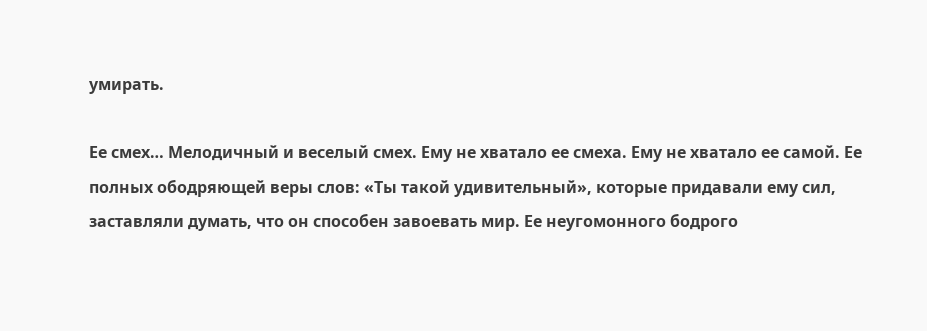умирать.

Ее смех… Мелодичный и веселый смех. Ему не хватало ее смеха. Ему не хватало ее самой. Ее полных ободряющей веры слов: «Ты такой удивительный», которые придавали ему сил, заставляли думать, что он способен завоевать мир. Ее неугомонного бодрого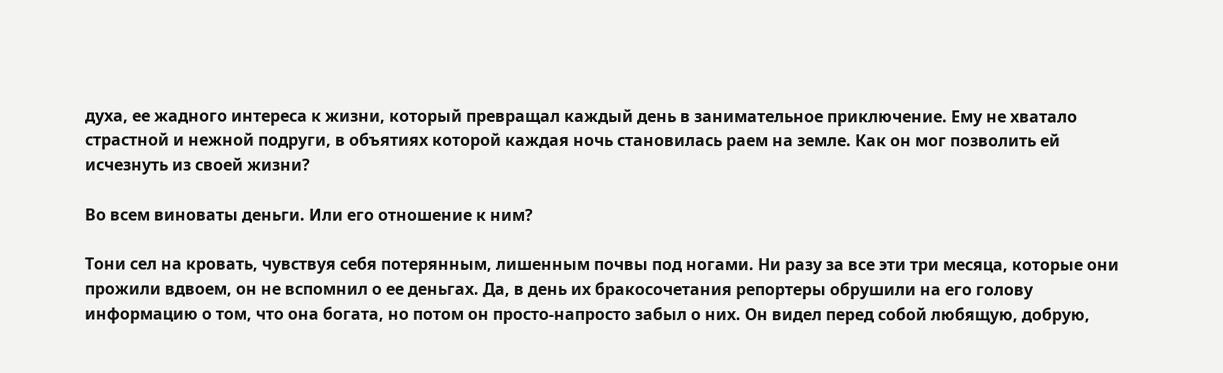духа, ее жадного интереса к жизни, который превращал каждый день в занимательное приключение. Ему не хватало страстной и нежной подруги, в объятиях которой каждая ночь становилась раем на земле. Как он мог позволить ей исчезнуть из своей жизни?

Во всем виноваты деньги. Или его отношение к ним?

Тони сел на кровать, чувствуя себя потерянным, лишенным почвы под ногами. Ни разу за все эти три месяца, которые они прожили вдвоем, он не вспомнил о ее деньгах. Да, в день их бракосочетания репортеры обрушили на его голову информацию о том, что она богата, но потом он просто-напросто забыл о них. Он видел перед собой любящую, добрую,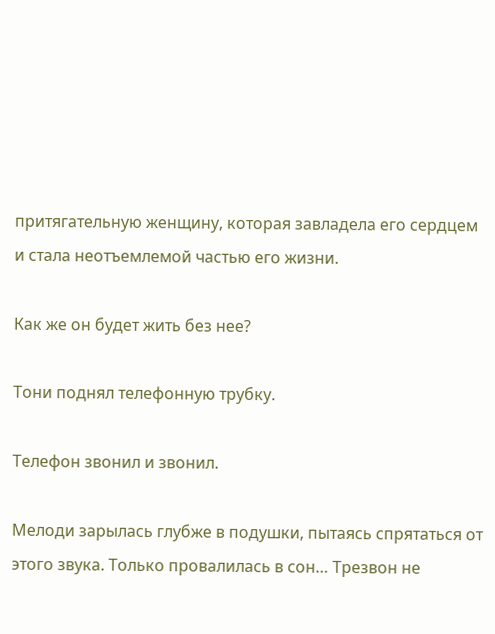притягательную женщину, которая завладела его сердцем и стала неотъемлемой частью его жизни.

Как же он будет жить без нее?

Тони поднял телефонную трубку.

Телефон звонил и звонил.

Мелоди зарылась глубже в подушки, пытаясь спрятаться от этого звука. Только провалилась в сон… Трезвон не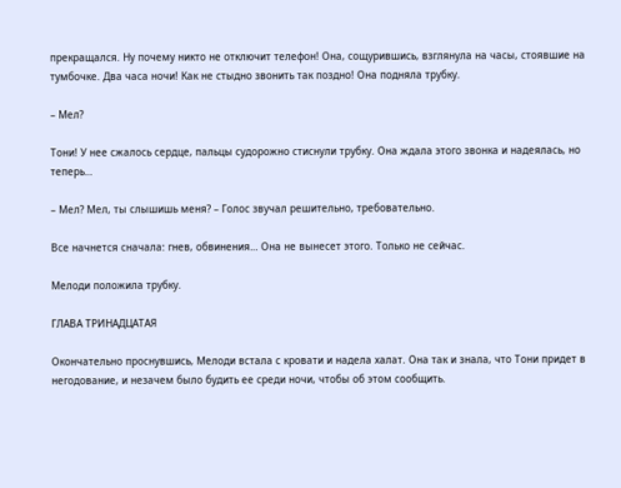прекращался. Ну почему никто не отключит телефон! Она, сощурившись, взглянула на часы, стоявшие на тумбочке. Два часа ночи! Как не стыдно звонить так поздно! Она подняла трубку.

– Мел?

Тони! У нее сжалось сердце, пальцы судорожно стиснули трубку. Она ждала этого звонка и надеялась, но теперь…

– Мел? Мел, ты слышишь меня? – Голос звучал решительно, требовательно.

Все начнется сначала: гнев, обвинения… Она не вынесет этого. Только не сейчас.

Мелоди положила трубку.

ГЛАВА ТРИНАДЦАТАЯ

Окончательно проснувшись, Мелоди встала с кровати и надела халат. Она так и знала, что Тони придет в негодование, и незачем было будить ее среди ночи, чтобы об этом сообщить.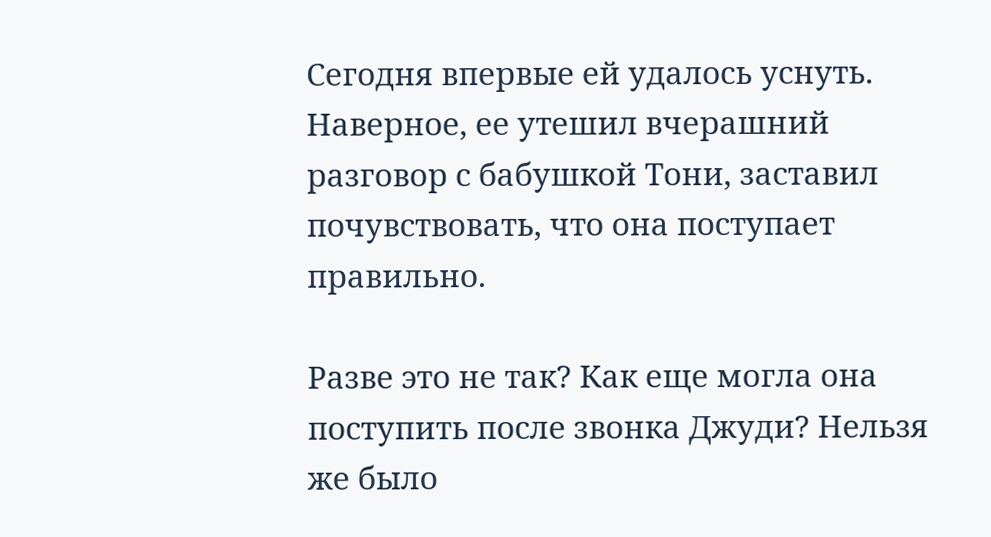Сегодня впервые ей удалось уснуть. Наверное, ее утешил вчерашний разговор с бабушкой Тони, заставил почувствовать, что она поступает правильно.

Разве это не так? Как еще могла она поступить после звонка Джуди? Нельзя же было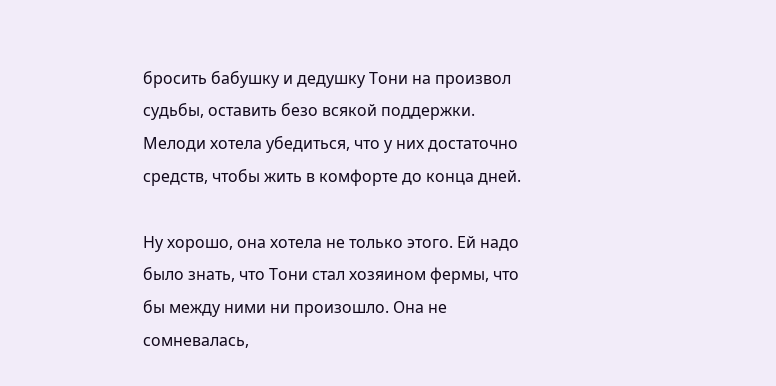бросить бабушку и дедушку Тони на произвол судьбы, оставить безо всякой поддержки. Мелоди хотела убедиться, что у них достаточно средств, чтобы жить в комфорте до конца дней.

Ну хорошо, она хотела не только этого. Ей надо было знать, что Тони стал хозяином фермы, что бы между ними ни произошло. Она не сомневалась,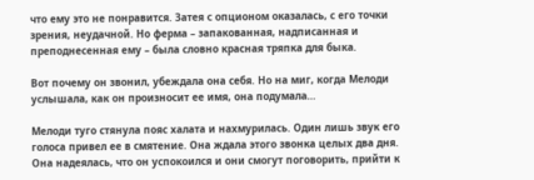что ему это не понравится. Затея с опционом оказалась, с его точки зрения, неудачной. Но ферма – запакованная, надписанная и преподнесенная ему – была словно красная тряпка для быка.

Вот почему он звонил, убеждала она себя. Но на миг, когда Мелоди услышала, как он произносит ее имя, она подумала…

Мелоди туго стянула пояс халата и нахмурилась. Один лишь звук его голоса привел ее в смятение. Она ждала этого звонка целых два дня. Она надеялась, что он успокоился и они смогут поговорить, прийти к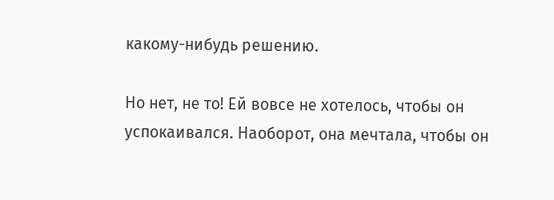какому-нибудь решению.

Но нет, не то! Ей вовсе не хотелось, чтобы он успокаивался. Наоборот, она мечтала, чтобы он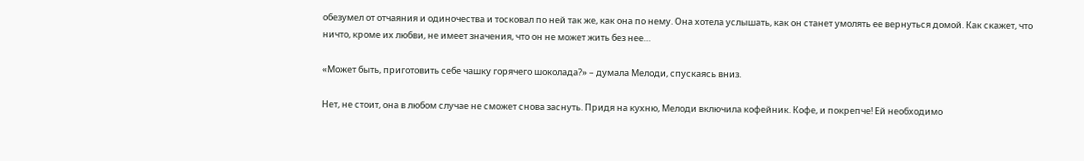обезумел от отчаяния и одиночества и тосковал по ней так же, как она по нему. Она хотела услышать, как он станет умолять ее вернуться домой. Как скажет, что ничто, кроме их любви, не имеет значения, что он не может жить без нее…

«Может быть, приготовить себе чашку горячего шоколада?» – думала Мелоди, спускаясь вниз.

Нет, не стоит, она в любом случае не сможет снова заснуть. Придя на кухню, Мелоди включила кофейник. Кофе, и покрепче! Ей необходимо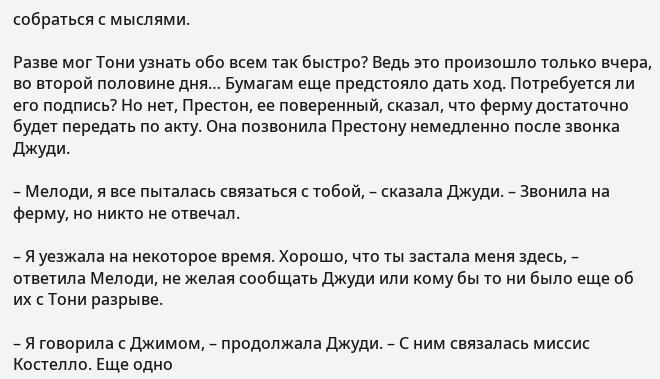собраться с мыслями.

Разве мог Тони узнать обо всем так быстро? Ведь это произошло только вчера, во второй половине дня… Бумагам еще предстояло дать ход. Потребуется ли его подпись? Но нет, Престон, ее поверенный, сказал, что ферму достаточно будет передать по акту. Она позвонила Престону немедленно после звонка Джуди.

– Мелоди, я все пыталась связаться с тобой, – сказала Джуди. – Звонила на ферму, но никто не отвечал.

– Я уезжала на некоторое время. Хорошо, что ты застала меня здесь, – ответила Мелоди, не желая сообщать Джуди или кому бы то ни было еще об их с Тони разрыве.

– Я говорила с Джимом, – продолжала Джуди. – С ним связалась миссис Костелло. Еще одно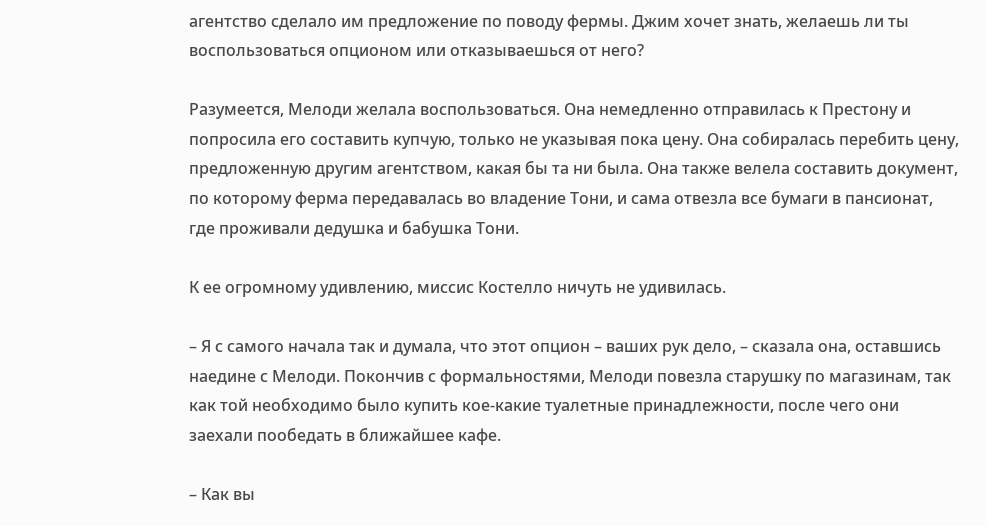агентство сделало им предложение по поводу фермы. Джим хочет знать, желаешь ли ты воспользоваться опционом или отказываешься от него?

Разумеется, Мелоди желала воспользоваться. Она немедленно отправилась к Престону и попросила его составить купчую, только не указывая пока цену. Она собиралась перебить цену, предложенную другим агентством, какая бы та ни была. Она также велела составить документ, по которому ферма передавалась во владение Тони, и сама отвезла все бумаги в пансионат, где проживали дедушка и бабушка Тони.

К ее огромному удивлению, миссис Костелло ничуть не удивилась.

– Я с самого начала так и думала, что этот опцион – ваших рук дело, – сказала она, оставшись наедине с Мелоди. Покончив с формальностями, Мелоди повезла старушку по магазинам, так как той необходимо было купить кое-какие туалетные принадлежности, после чего они заехали пообедать в ближайшее кафе.

– Как вы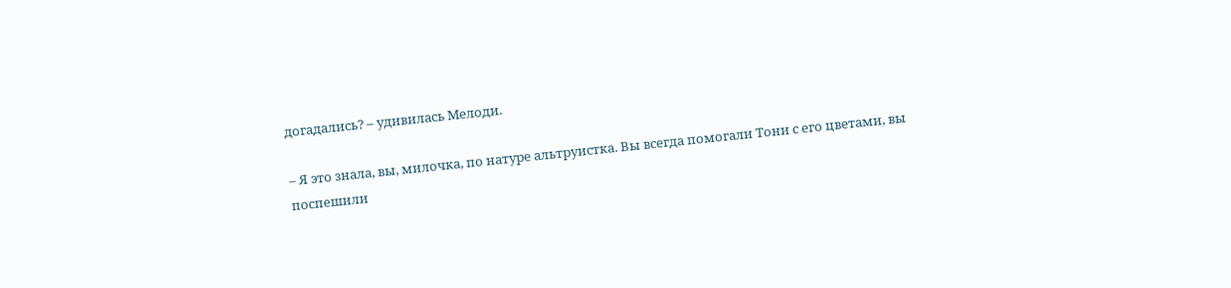догадались? – удивилась Мелоди.

– Я это знала, вы, милочка, по натуре альтруистка. Вы всегда помогали Тони с его цветами, вы поспешили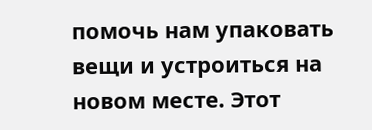помочь нам упаковать вещи и устроиться на новом месте. Этот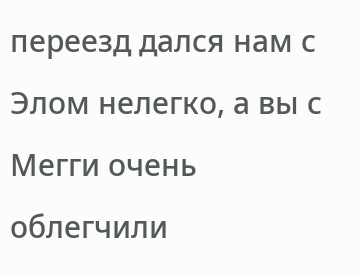переезд дался нам с Элом нелегко, а вы с Мегги очень облегчили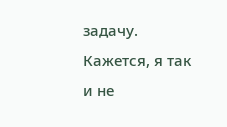задачу. Кажется, я так и не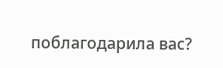поблагодарила вас?